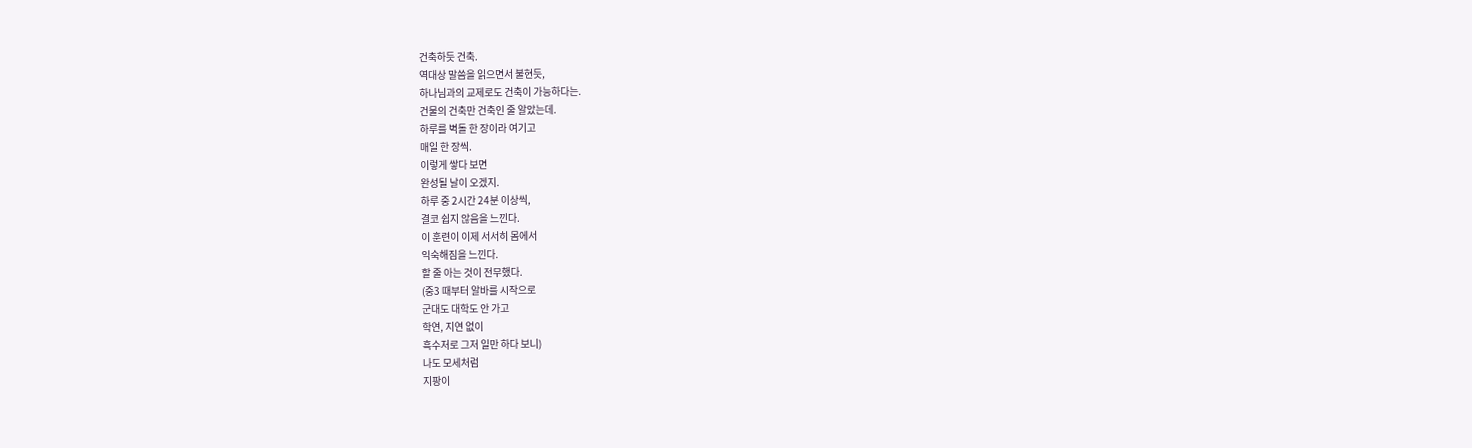건축하듯 건축.
역대상 말씀을 읽으면서 불현듯,
하나님과의 교제로도 건축이 가능하다는.
건물의 건축만 건축인 줄 알았는데.
하루를 벽돌 한 장이라 여기고
매일 한 장씩.
이렇게 쌓다 보면
완성될 날이 오겠지.
하루 중 2시간 24분 이상씩,
결코 쉽지 않음을 느낀다.
이 훈련이 이제 서서히 몸에서
익숙해짐을 느낀다.
할 줄 아는 것이 전무했다.
(중3 때부터 알바를 시작으로
군대도 대학도 안 가고
학연, 지연 없이
흑수저로 그저 일만 하다 보니)
나도 모세처럼
지팡이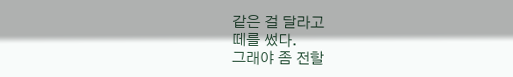같은 걸 달라고
떼를 썼다.
그래야 좀 전할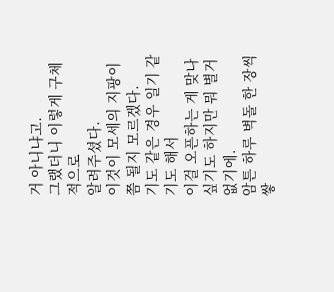거 아니냐고.
그랬더니 이렇게 구체적으로
알려주셨다.
이것이 모세의 지팡이쯤 될지 모르겠다.
기도 같은 경우 일기 같기도 해서
이걸 오픈하는 게 맞나
싶기도 하지만 뭐 별거 없기에.
암튼 하루 벽돌 한 장씩
쌓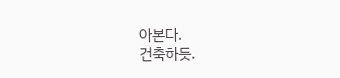아본다.
건축하듯.